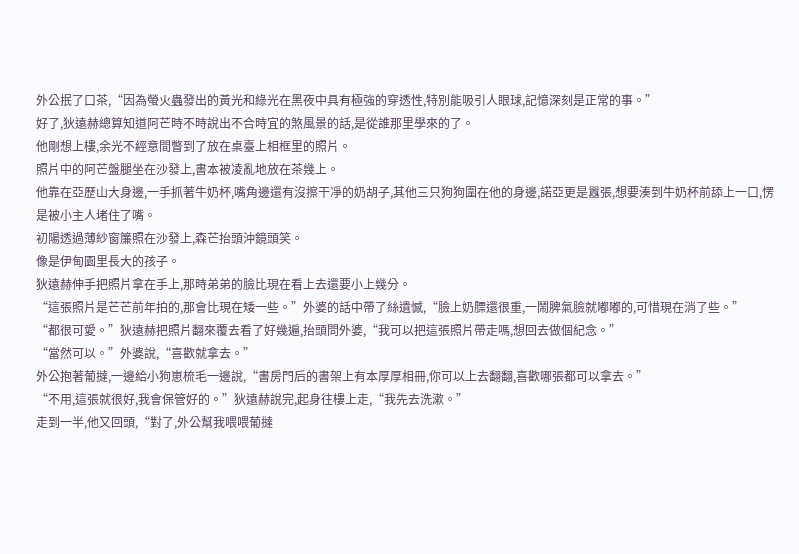外公抿了口茶,“因為螢火蟲發出的黃光和綠光在黑夜中具有極強的穿透性,特別能吸引人眼球,記憶深刻是正常的事。”
好了,狄遠赫總算知道阿芒時不時說出不合時宜的煞風景的話,是從誰那里學來的了。
他剛想上樓,余光不經意間瞥到了放在桌臺上相框里的照片。
照片中的阿芒盤腿坐在沙發上,書本被凌亂地放在茶幾上。
他靠在亞歷山大身邊,一手抓著牛奶杯,嘴角邊還有沒擦干凈的奶胡子,其他三只狗狗圍在他的身邊,諾亞更是囂張,想要湊到牛奶杯前舔上一口,愣是被小主人堵住了嘴。
初陽透過薄紗窗簾照在沙發上,森芒抬頭沖鏡頭笑。
像是伊甸園里長大的孩子。
狄遠赫伸手把照片拿在手上,那時弟弟的臉比現在看上去還要小上幾分。
“這張照片是芒芒前年拍的,那會比現在矮一些。”外婆的話中帶了絲遺憾,“臉上奶膘還很重,一鬧脾氣臉就嘟嘟的,可惜現在消了些。”
“都很可愛。”狄遠赫把照片翻來覆去看了好幾遍,抬頭問外婆,“我可以把這張照片帶走嗎,想回去做個紀念。”
“當然可以。”外婆說,“喜歡就拿去。”
外公抱著葡撻,一邊給小狗崽梳毛一邊說,“書房門后的書架上有本厚厚相冊,你可以上去翻翻,喜歡哪張都可以拿去。”
“不用,這張就很好,我會保管好的。”狄遠赫說完,起身往樓上走,“我先去洗漱。”
走到一半,他又回頭,“對了,外公幫我喂喂葡撻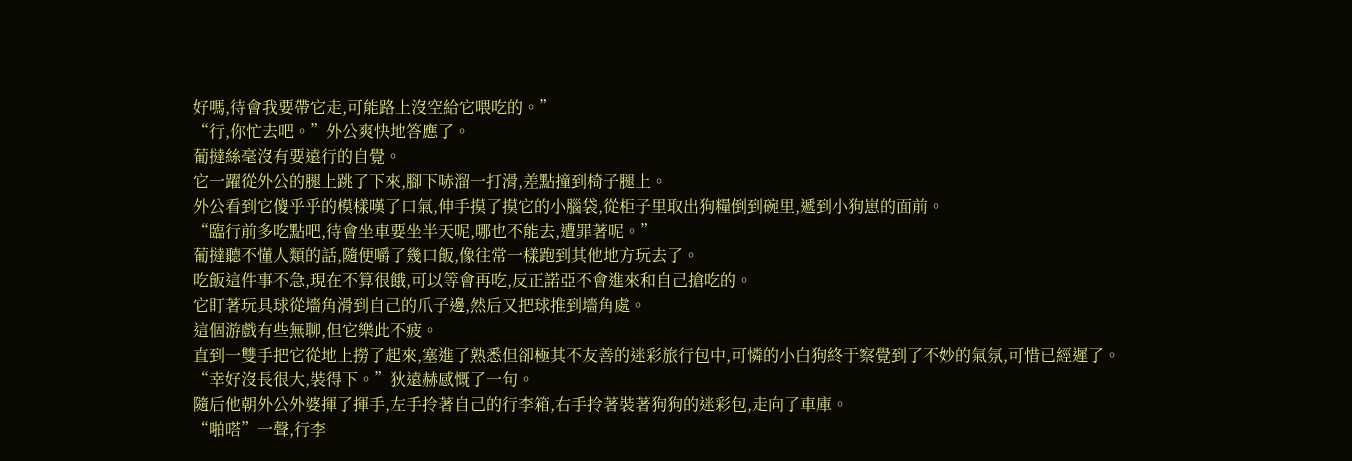好嗎,待會我要帶它走,可能路上沒空給它喂吃的。”
“行,你忙去吧。”外公爽快地答應了。
葡撻絲毫沒有要遠行的自覺。
它一躍從外公的腿上跳了下來,腳下哧溜一打滑,差點撞到椅子腿上。
外公看到它傻乎乎的模樣嘆了口氣,伸手摸了摸它的小腦袋,從柜子里取出狗糧倒到碗里,遞到小狗崽的面前。
“臨行前多吃點吧,待會坐車要坐半天呢,哪也不能去,遭罪著呢。”
葡撻聽不懂人類的話,隨便嚼了幾口飯,像往常一樣跑到其他地方玩去了。
吃飯這件事不急,現在不算很餓,可以等會再吃,反正諾亞不會進來和自己搶吃的。
它盯著玩具球從墻角滑到自己的爪子邊,然后又把球推到墻角處。
這個游戲有些無聊,但它樂此不疲。
直到一雙手把它從地上撈了起來,塞進了熟悉但卻極其不友善的迷彩旅行包中,可憐的小白狗終于察覺到了不妙的氣氛,可惜已經遲了。
“幸好沒長很大,裝得下。”狄遠赫感慨了一句。
隨后他朝外公外婆揮了揮手,左手拎著自己的行李箱,右手拎著裝著狗狗的迷彩包,走向了車庫。
“啪嗒”一聲,行李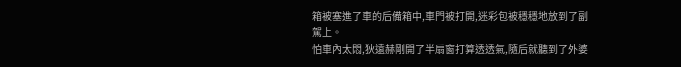箱被塞進了車的后備箱中,車門被打開,迷彩包被穩穩地放到了副駕上。
怕車內太悶,狄遠赫剛開了半扇窗打算透透氣,隨后就聽到了外婆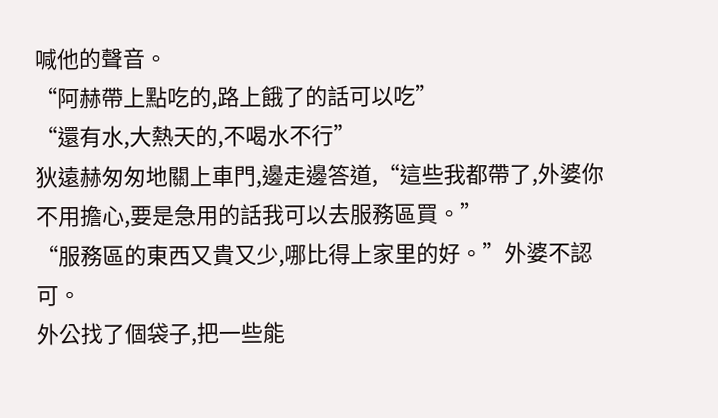喊他的聲音。
“阿赫帶上點吃的,路上餓了的話可以吃”
“還有水,大熱天的,不喝水不行”
狄遠赫匆匆地關上車門,邊走邊答道,“這些我都帶了,外婆你不用擔心,要是急用的話我可以去服務區買。”
“服務區的東西又貴又少,哪比得上家里的好。”外婆不認可。
外公找了個袋子,把一些能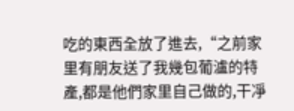吃的東西全放了進去,“之前家里有朋友送了我幾包葡瀘的特產,都是他們家里自己做的,干凈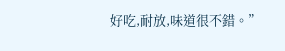好吃,耐放,味道很不錯。”